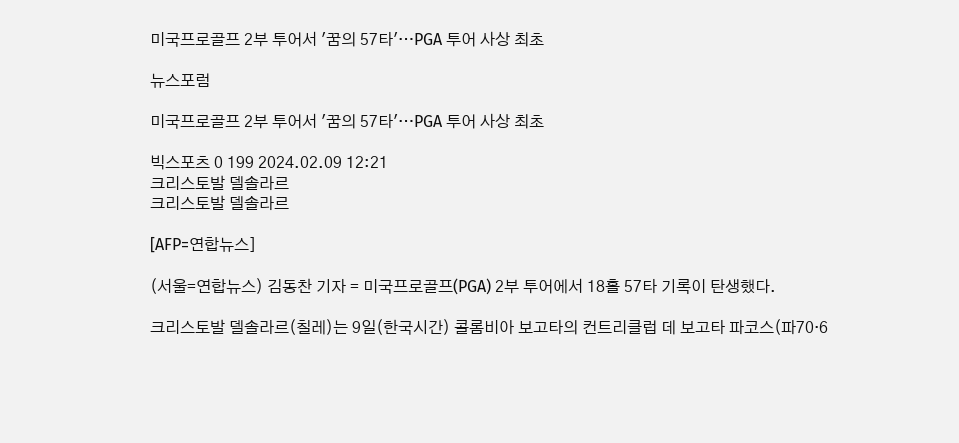미국프로골프 2부 투어서 '꿈의 57타'…PGA 투어 사상 최초

뉴스포럼

미국프로골프 2부 투어서 '꿈의 57타'…PGA 투어 사상 최초

빅스포츠 0 199 2024.02.09 12:21
크리스토발 델솔라르
크리스토발 델솔라르

[AFP=연합뉴스]

(서울=연합뉴스) 김동찬 기자 = 미국프로골프(PGA) 2부 투어에서 18홀 57타 기록이 탄생했다.

크리스토발 델솔라르(칠레)는 9일(한국시간) 콜롬비아 보고타의 컨트리클럽 데 보고타 파코스(파70·6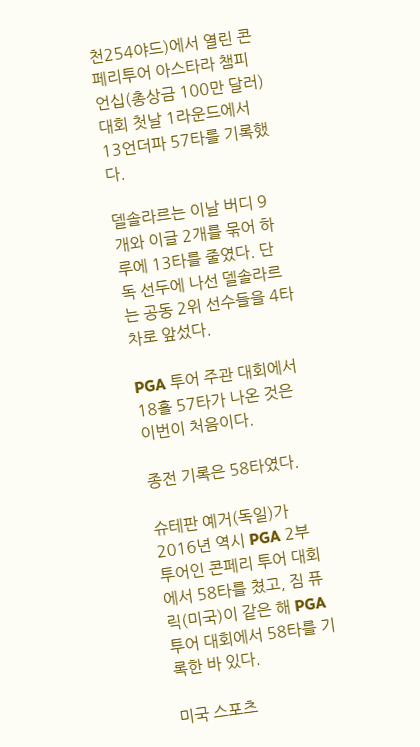천254야드)에서 열린 콘페리투어 아스타라 챔피언십(총상금 100만 달러) 대회 첫날 1라운드에서 13언더파 57타를 기록했다.

델솔라르는 이날 버디 9개와 이글 2개를 묶어 하루에 13타를 줄였다. 단독 선두에 나선 델솔라르는 공동 2위 선수들을 4타 차로 앞섰다.

PGA 투어 주관 대회에서 18홀 57타가 나온 것은 이번이 처음이다.

종전 기록은 58타였다.

슈테판 예거(독일)가 2016년 역시 PGA 2부 투어인 콘페리 투어 대회에서 58타를 쳤고, 짐 퓨릭(미국)이 같은 해 PGA 투어 대회에서 58타를 기록한 바 있다.

미국 스포츠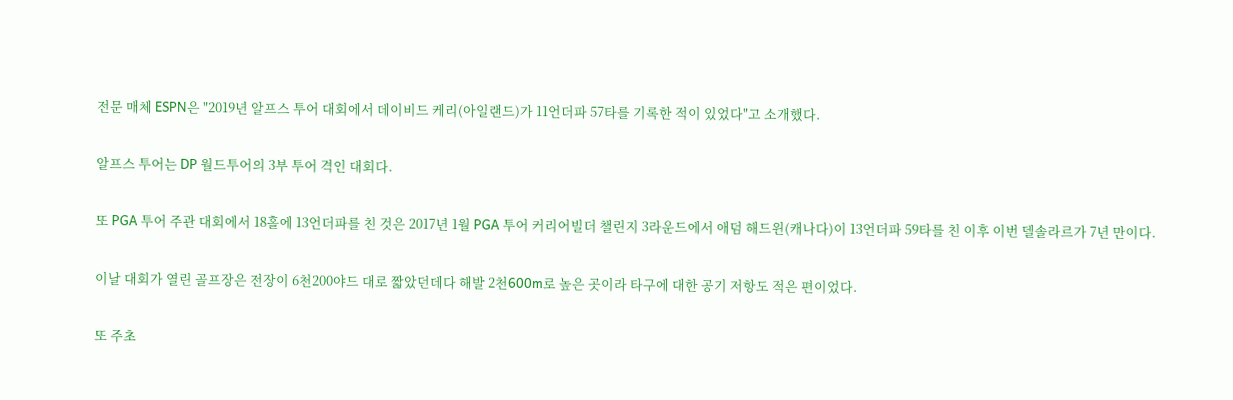전문 매체 ESPN은 "2019년 알프스 투어 대회에서 데이비드 케리(아일랜드)가 11언더파 57타를 기록한 적이 있었다"고 소개했다.

알프스 투어는 DP 월드투어의 3부 투어 격인 대회다.

또 PGA 투어 주관 대회에서 18홀에 13언더파를 친 것은 2017년 1월 PGA 투어 커리어빌더 챌린지 3라운드에서 애덤 해드윈(캐나다)이 13언더파 59타를 친 이후 이번 델솔라르가 7년 만이다.

이날 대회가 열린 골프장은 전장이 6천200야드 대로 짧았던데다 해발 2천600m로 높은 곳이라 타구에 대한 공기 저항도 적은 편이었다.

또 주초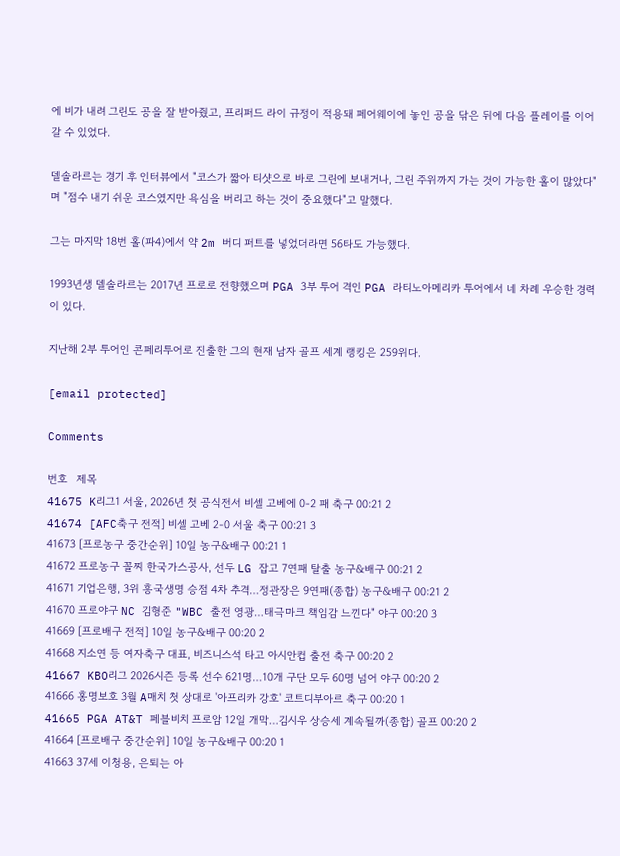에 비가 내려 그린도 공을 잘 받아줬고, 프리퍼드 라이 규정이 적용돼 페어웨이에 놓인 공을 닦은 뒤에 다음 플레이를 이어갈 수 있었다.

델솔라르는 경기 후 인터뷰에서 "코스가 짧아 티샷으로 바로 그린에 보내거나, 그린 주위까지 가는 것이 가능한 홀이 많았다"며 "점수 내기 쉬운 코스였지만 욕심을 버리고 하는 것이 중요했다"고 말했다.

그는 마지막 18번 홀(파4)에서 약 2m 버디 퍼트를 넣었더라면 56타도 가능했다.

1993년생 델솔라르는 2017년 프로로 전향했으며 PGA 3부 투어 격인 PGA 라티노아메리카 투어에서 네 차례 우승한 경력이 있다.

지난해 2부 투어인 콘페리투어로 진출한 그의 현재 남자 골프 세계 랭킹은 259위다.

[email protected]

Comments

번호   제목
41675 K리그1 서울, 2026년 첫 공식전서 비셀 고베에 0-2 패 축구 00:21 2
41674 [AFC축구 전적] 비셀 고베 2-0 서울 축구 00:21 3
41673 [프로농구 중간순위] 10일 농구&배구 00:21 1
41672 프로농구 꼴찌 한국가스공사, 선두 LG 잡고 7연패 탈출 농구&배구 00:21 2
41671 기업은행, 3위 흥국생명 승점 4차 추격…정관장은 9연패(종합) 농구&배구 00:21 2
41670 프로야구 NC 김형준 "WBC 출전 영광…태극마크 책임감 느낀다" 야구 00:20 3
41669 [프로배구 전적] 10일 농구&배구 00:20 2
41668 지소연 등 여자축구 대표, 비즈니스석 타고 아시안컵 출전 축구 00:20 2
41667 KBO리그 2026시즌 등록 선수 621명…10개 구단 모두 60명 넘어 야구 00:20 2
41666 홍명보호 3월 A매치 첫 상대로 '아프리카 강호' 코트디부아르 축구 00:20 1
41665 PGA AT&T 페블비치 프로암 12일 개막…김시우 상승세 계속될까(종합) 골프 00:20 2
41664 [프로배구 중간순위] 10일 농구&배구 00:20 1
41663 37세 이청용, 은퇴는 아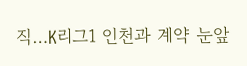직…K리그1 인천과 계약 눈앞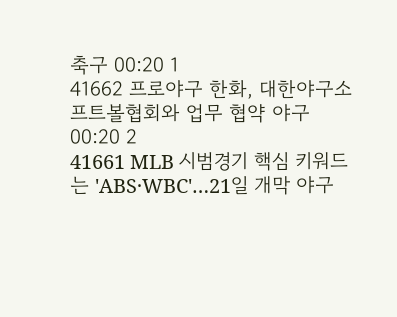축구 00:20 1
41662 프로야구 한화, 대한야구소프트볼협회와 업무 협약 야구 00:20 2
41661 MLB 시범경기 핵심 키워드는 'ABS·WBC'…21일 개막 야구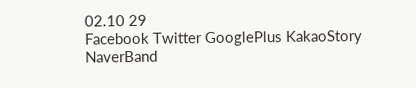02.10 29
Facebook Twitter GooglePlus KakaoStory NaverBand